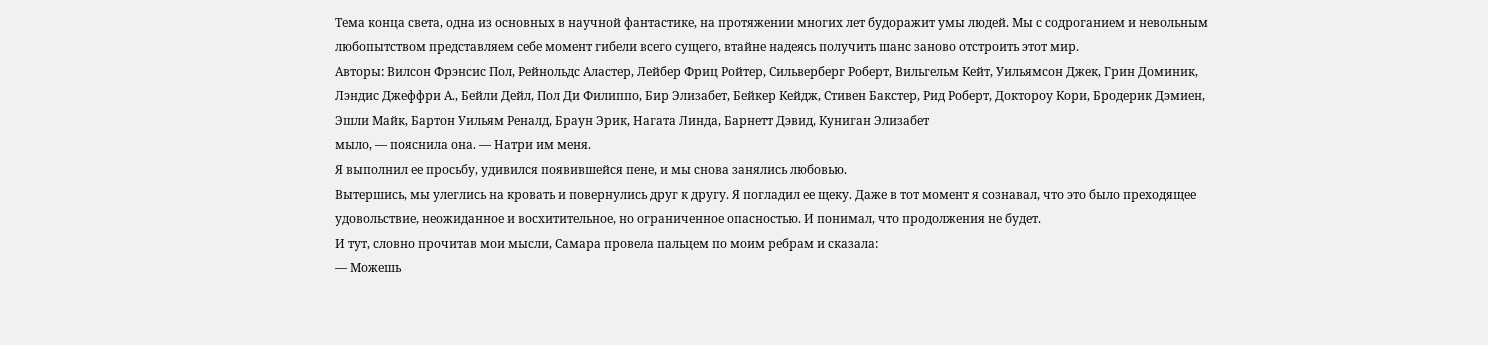Тема конца света, одна из основных в научной фантастике, на протяжении многих лет будоражит умы людей. Мы с содроганием и невольным любопытством представляем себе момент гибели всего сущего, втайне надеясь получить шанс заново отстроить этот мир.
Авторы: Вилсон Фрэнсис Пол, Рейнольдс Аластер, Лейбер Фриц Ройтер, Сильверберг Роберт, Вильгельм Кейт, Уильямсон Джек, Грин Доминик, Лэндис Джеффри А., Бейли Дейл, Пол Ди Филиппо, Бир Элизабет, Бейкер Кейдж, Стивен Бакстер, Рид Роберт, Доктороу Кори, Бродерик Дэмиен, Эшли Майк, Бартон Уильям Реналд, Браун Эрик, Нагата Линда, Барнетт Дэвид, Куниган Элизабет
мыло, — пояснила она. — Натри им меня.
Я выполнил ее просьбу, удивился появившейся пене, и мы снова занялись любовью.
Вытершись, мы улеглись на кровать и повернулись друг к другу. Я погладил ее щеку. Даже в тот момент я сознавал, что это было преходящее удовольствие, неожиданное и восхитительное, но ограниченное опасностью. И понимал, что продолжения не будет.
И тут, словно прочитав мои мысли, Самара провела пальцем по моим ребрам и сказала:
— Можешь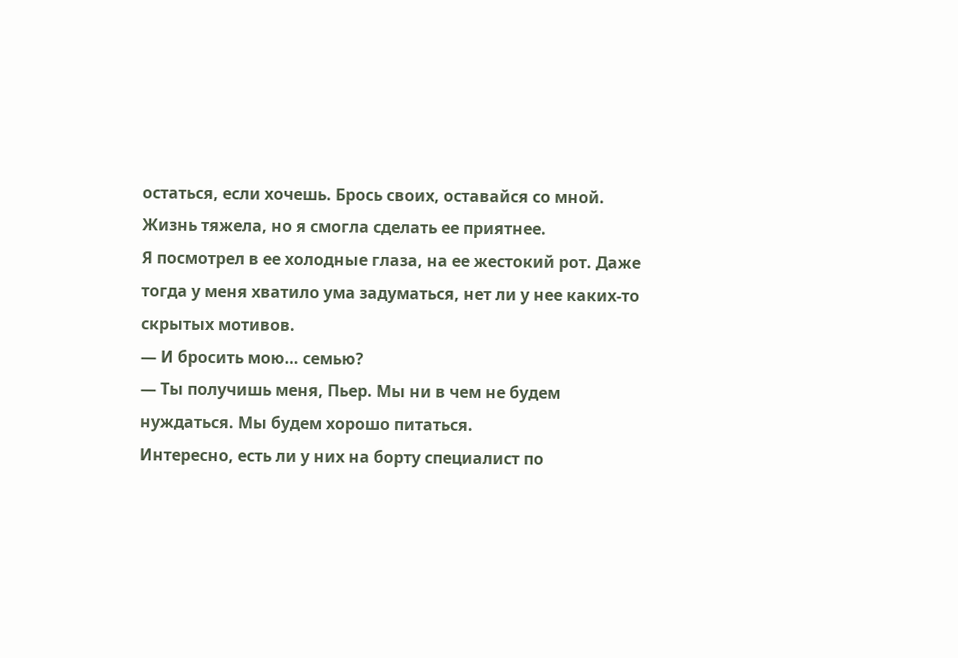остаться, если хочешь. Брось своих, оставайся со мной. Жизнь тяжела, но я смогла сделать ее приятнее.
Я посмотрел в ее холодные глаза, на ее жестокий рот. Даже тогда у меня хватило ума задуматься, нет ли у нее каких-то скрытых мотивов.
— И бросить мою… семью?
— Ты получишь меня, Пьер. Мы ни в чем не будем нуждаться. Мы будем хорошо питаться.
Интересно, есть ли у них на борту специалист по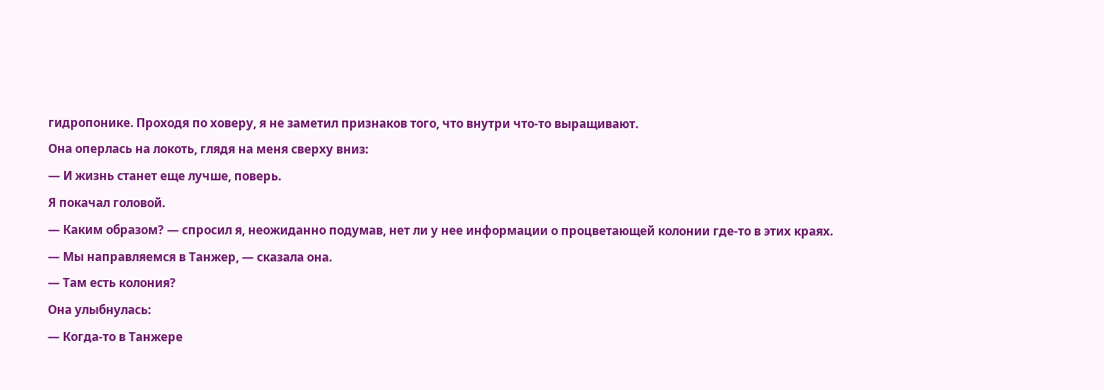гидропонике. Проходя по ховеру, я не заметил признаков того, что внутри что-то выращивают.
Она оперлась на локоть, глядя на меня сверху вниз:
— И жизнь станет еще лучше, поверь.
Я покачал головой.
— Каким образом? — спросил я, неожиданно подумав, нет ли у нее информации о процветающей колонии где-то в этих краях.
— Мы направляемся в Танжер, — сказала она.
— Там есть колония?
Она улыбнулась:
— Когда-то в Танжере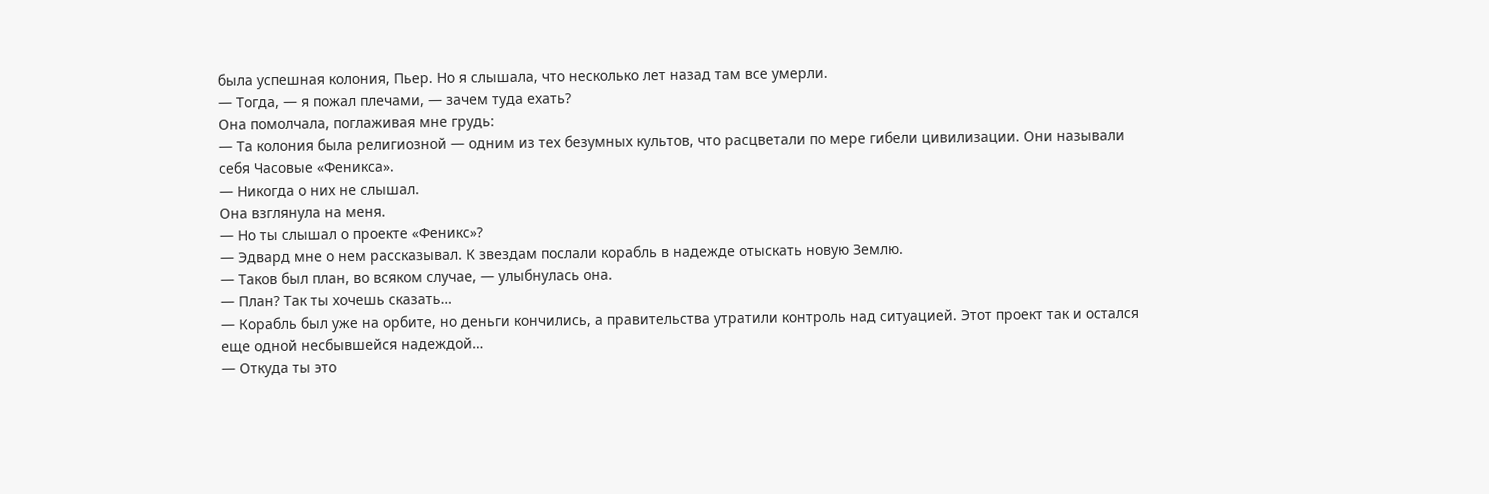была успешная колония, Пьер. Но я слышала, что несколько лет назад там все умерли.
— Тогда, — я пожал плечами, — зачем туда ехать?
Она помолчала, поглаживая мне грудь:
— Та колония была религиозной — одним из тех безумных культов, что расцветали по мере гибели цивилизации. Они называли себя Часовые «Феникса».
— Никогда о них не слышал.
Она взглянула на меня.
— Но ты слышал о проекте «Феникс»?
— Эдвард мне о нем рассказывал. К звездам послали корабль в надежде отыскать новую Землю.
— Таков был план, во всяком случае, — улыбнулась она.
— План? Так ты хочешь сказать…
— Корабль был уже на орбите, но деньги кончились, а правительства утратили контроль над ситуацией. Этот проект так и остался еще одной несбывшейся надеждой…
— Откуда ты это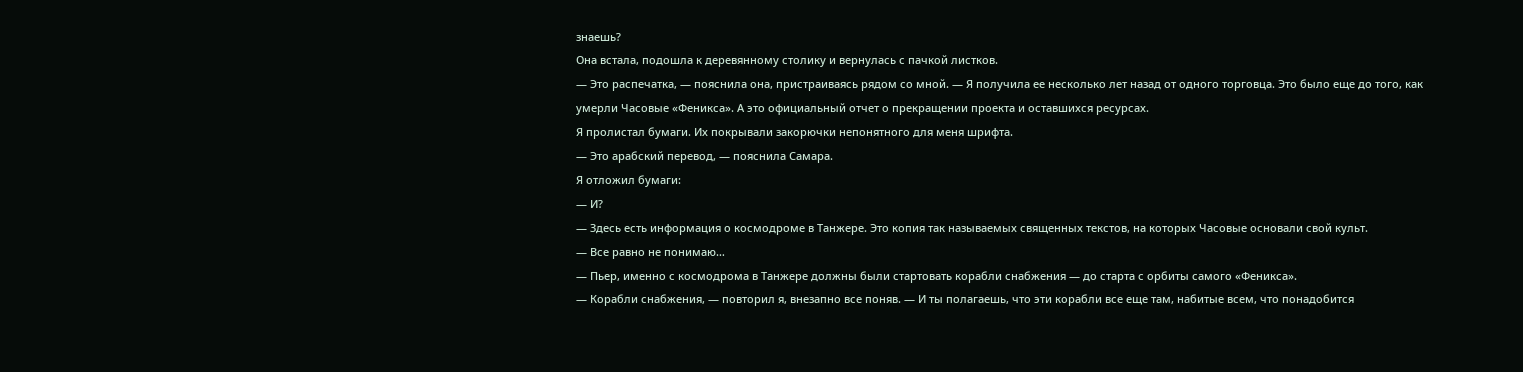знаешь?
Она встала, подошла к деревянному столику и вернулась с пачкой листков.
— Это распечатка, — пояснила она, пристраиваясь рядом со мной. — Я получила ее несколько лет назад от одного торговца. Это было еще до того, как умерли Часовые «Феникса». А это официальный отчет о прекращении проекта и оставшихся ресурсах.
Я пролистал бумаги. Их покрывали закорючки непонятного для меня шрифта.
— Это арабский перевод, — пояснила Самара.
Я отложил бумаги:
— И?
— Здесь есть информация о космодроме в Танжере. Это копия так называемых священных текстов, на которых Часовые основали свой культ.
— Все равно не понимаю…
— Пьер, именно с космодрома в Танжере должны были стартовать корабли снабжения — до старта с орбиты самого «Феникса».
— Корабли снабжения, — повторил я, внезапно все поняв. — И ты полагаешь, что эти корабли все еще там, набитые всем, что понадобится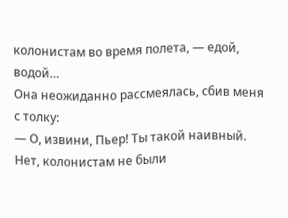колонистам во время полета, — едой, водой…
Она неожиданно рассмеялась, сбив меня с толку:
— О, извини, Пьер! Ты такой наивный. Нет, колонистам не были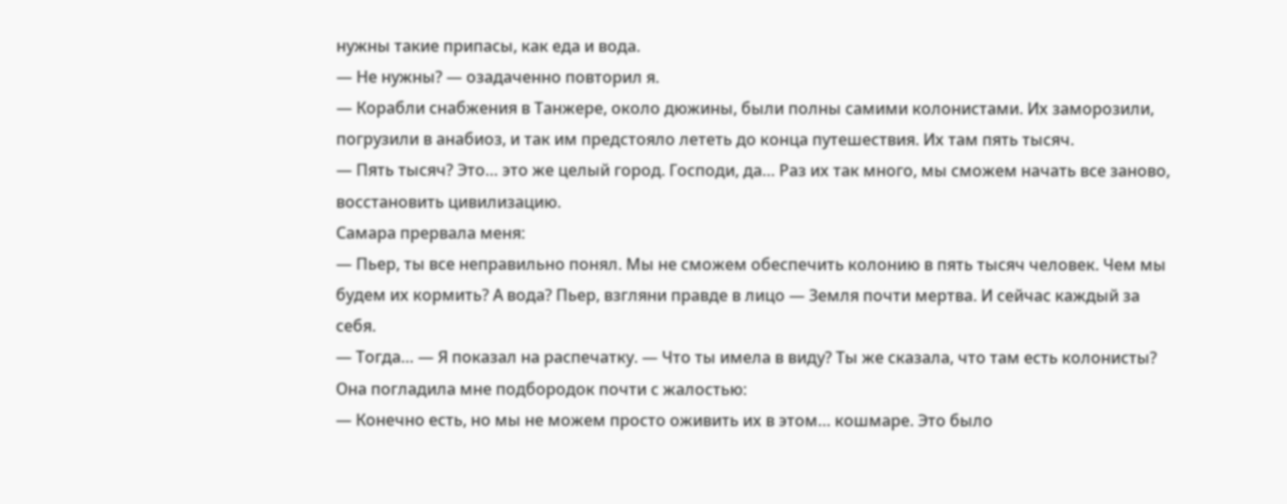нужны такие припасы, как еда и вода.
— Не нужны? — озадаченно повторил я.
— Корабли снабжения в Танжере, около дюжины, были полны самими колонистами. Их заморозили, погрузили в анабиоз, и так им предстояло лететь до конца путешествия. Их там пять тысяч.
— Пять тысяч? Это… это же целый город. Господи, да… Раз их так много, мы сможем начать все заново, восстановить цивилизацию.
Самара прервала меня:
— Пьер, ты все неправильно понял. Мы не сможем обеспечить колонию в пять тысяч человек. Чем мы будем их кормить? А вода? Пьер, взгляни правде в лицо — Земля почти мертва. И сейчас каждый за себя.
— Тогда… — Я показал на распечатку. — Что ты имела в виду? Ты же сказала, что там есть колонисты?
Она погладила мне подбородок почти с жалостью:
— Конечно есть, но мы не можем просто оживить их в этом… кошмаре. Это было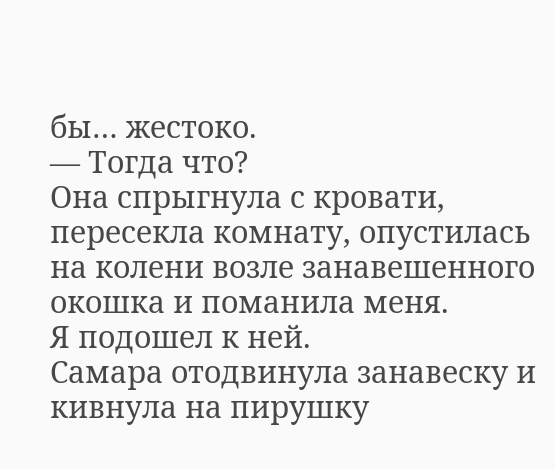бы… жестоко.
— Тогда что?
Она спрыгнула с кровати, пересекла комнату, опустилась на колени возле занавешенного окошка и поманила меня.
Я подошел к ней.
Самара отодвинула занавеску и кивнула на пирушку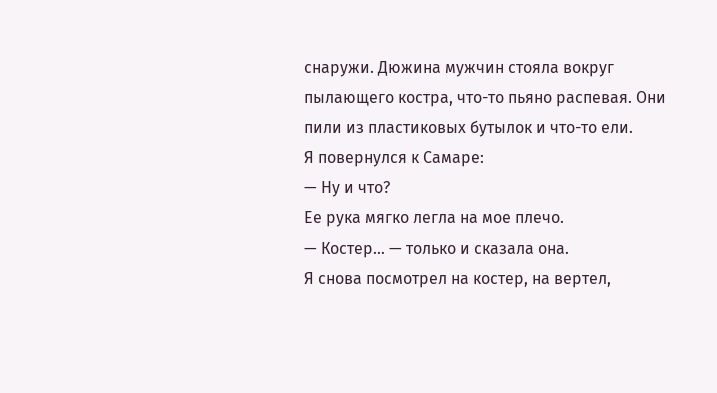снаружи. Дюжина мужчин стояла вокруг пылающего костра, что-то пьяно распевая. Они пили из пластиковых бутылок и что-то ели.
Я повернулся к Самаре:
— Ну и что?
Ее рука мягко легла на мое плечо.
— Костер… — только и сказала она.
Я снова посмотрел на костер, на вертел,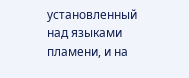установленный над языками пламени, и на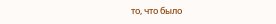то, что было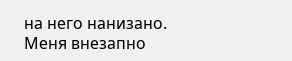на него нанизано.
Меня внезапно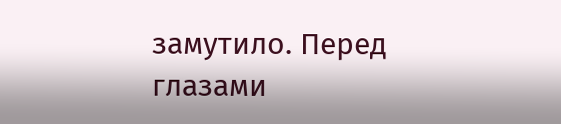замутило. Перед глазами